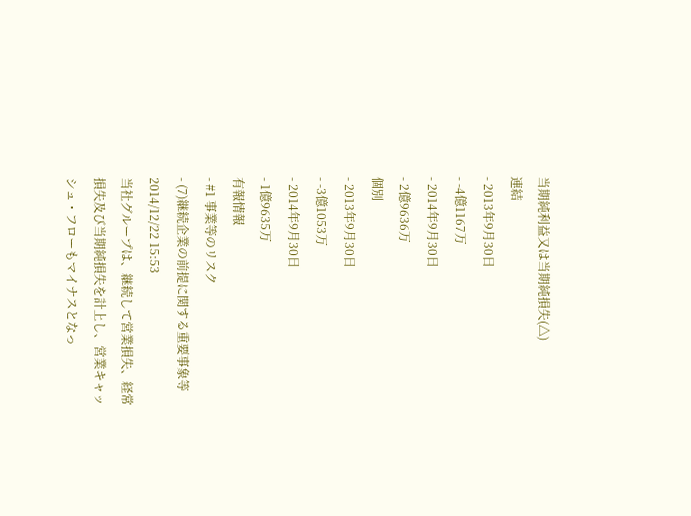当期純利益又は当期純損失(△)
連結
- 2013年9月30日
- -4億1167万
- 2014年9月30日
- 2億9636万
個別
- 2013年9月30日
- -3億1053万
- 2014年9月30日
- 1億9635万
有報情報
- #1 事業等のリスク
- (7)継続企業の前提に関する重要事象等2014/12/22 15:53
当社グループは、継続して営業損失、経常損失及び当期純損失を計上し、営業キャッシュ・フローもマイナスとなっ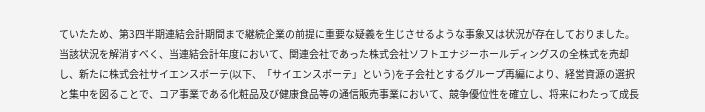ていたため、第3四半期連結会計期間まで継続企業の前提に重要な疑義を生じさせるような事象又は状況が存在しておりました。当該状況を解消すべく、当連結会計年度において、関連会社であった株式会社ソフトエナジーホールディングスの全株式を売却し、新たに株式会社サイエンスボーテ(以下、「サイエンスボーテ」という)を子会社とするグループ再編により、経営資源の選択と集中を図ることで、コア事業である化粧品及び健康食品等の通信販売事業において、競争優位性を確立し、将来にわたって成長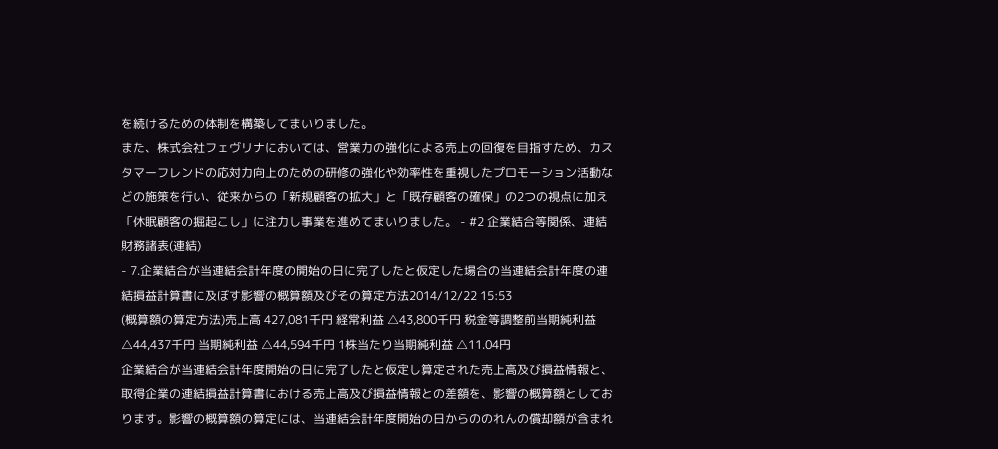を続けるための体制を構築してまいりました。
また、株式会社フェヴリナにおいては、営業力の強化による売上の回復を目指すため、カスタマーフレンドの応対力向上のための研修の強化や効率性を重視したプロモーション活動などの施策を行い、従来からの「新規顧客の拡大」と「既存顧客の確保」の2つの視点に加え「休眠顧客の掘起こし」に注力し事業を進めてまいりました。 - #2 企業結合等関係、連結財務諸表(連結)
- 7.企業結合が当連結会計年度の開始の日に完了したと仮定した場合の当連結会計年度の連結損益計算書に及ぼす影響の概算額及びその算定方法2014/12/22 15:53
(概算額の算定方法)売上高 427,081千円 経常利益 △43,800千円 税金等調整前当期純利益 △44,437千円 当期純利益 △44,594千円 1株当たり当期純利益 △11.04円
企業結合が当連結会計年度開始の日に完了したと仮定し算定された売上高及び損益情報と、取得企業の連結損益計算書における売上高及び損益情報との差額を、影響の概算額としております。影響の概算額の算定には、当連結会計年度開始の日からののれんの償却額が含まれ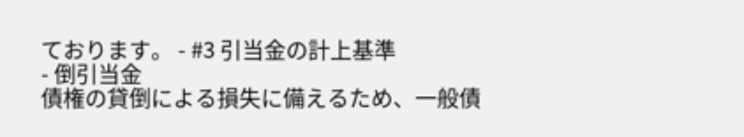ております。 - #3 引当金の計上基準
- 倒引当金
債権の貸倒による損失に備えるため、一般債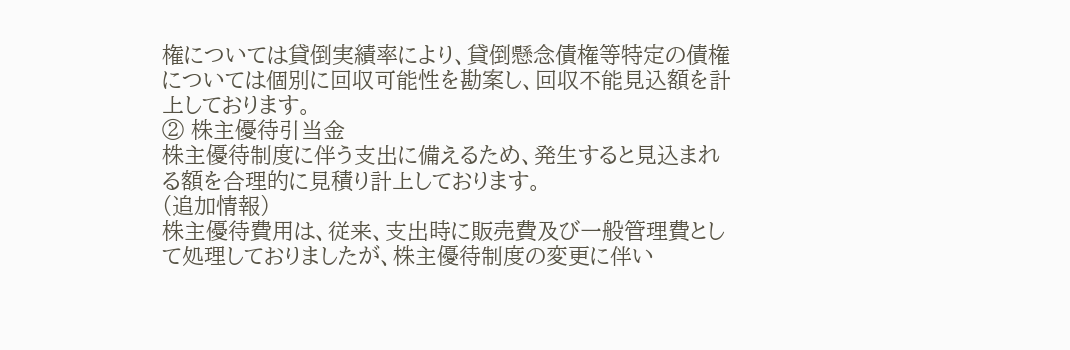権については貸倒実績率により、貸倒懸念債権等特定の債権については個別に回収可能性を勘案し、回収不能見込額を計上しております。
② 株主優待引当金
株主優待制度に伴う支出に備えるため、発生すると見込まれる額を合理的に見積り計上しております。
(追加情報)
株主優待費用は、従来、支出時に販売費及び一般管理費として処理しておりましたが、株主優待制度の変更に伴い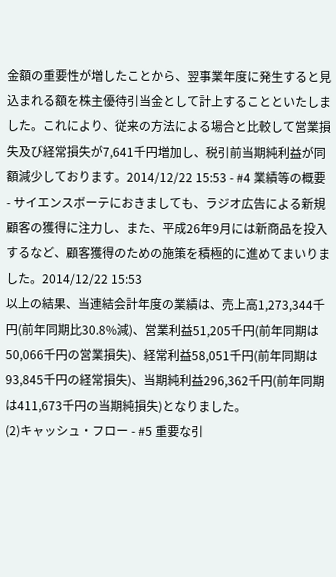金額の重要性が増したことから、翌事業年度に発生すると見込まれる額を株主優待引当金として計上することといたしました。これにより、従来の方法による場合と比較して営業損失及び経常損失が7,641千円増加し、税引前当期純利益が同額減少しております。2014/12/22 15:53 - #4 業績等の概要
- サイエンスボーテにおきましても、ラジオ広告による新規顧客の獲得に注力し、また、平成26年9月には新商品を投入するなど、顧客獲得のための施策を積極的に進めてまいりました。2014/12/22 15:53
以上の結果、当連結会計年度の業績は、売上高1,273,344千円(前年同期比30.8%減)、営業利益51,205千円(前年同期は50,066千円の営業損失)、経常利益58,051千円(前年同期は93,845千円の経常損失)、当期純利益296,362千円(前年同期は411,673千円の当期純損失)となりました。
(2)キャッシュ・フロー - #5 重要な引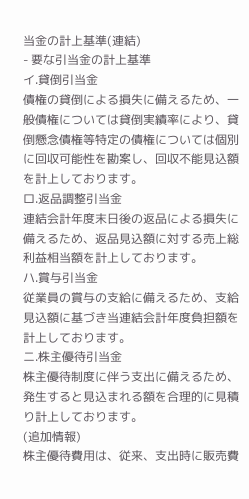当金の計上基準(連結)
- 要な引当金の計上基準
イ.貸倒引当金
債権の貸倒による損失に備えるため、一般債権については貸倒実績率により、貸倒懸念債権等特定の債権については個別に回収可能性を勘案し、回収不能見込額を計上しております。
ロ.返品調整引当金
連結会計年度末日後の返品による損失に備えるため、返品見込額に対する売上総利益相当額を計上しております。
ハ.賞与引当金
従業員の賞与の支給に備えるため、支給見込額に基づき当連結会計年度負担額を計上しております。
ニ.株主優待引当金
株主優待制度に伴う支出に備えるため、発生すると見込まれる額を合理的に見積り計上しております。
(追加情報)
株主優待費用は、従来、支出時に販売費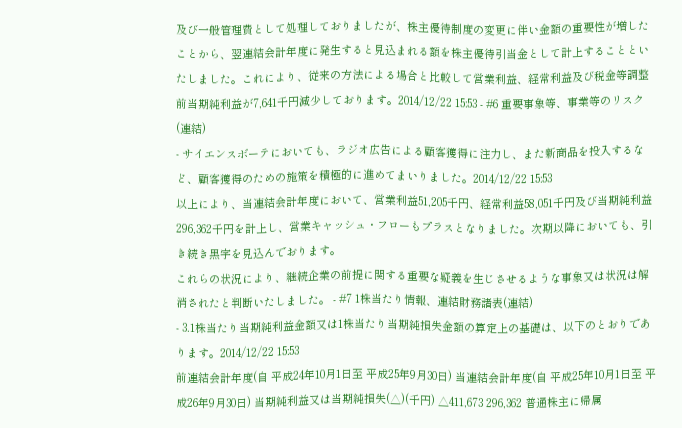及び一般管理費として処理しておりましたが、株主優待制度の変更に伴い金額の重要性が増したことから、翌連結会計年度に発生すると見込まれる額を株主優待引当金として計上することといたしました。これにより、従来の方法による場合と比較して営業利益、経常利益及び税金等調整前当期純利益が7,641千円減少しております。2014/12/22 15:53 - #6 重要事象等、事業等のリスク(連結)
- サイエンスボーテにおいても、ラジオ広告による顧客獲得に注力し、また新商品を投入するなど、顧客獲得のための施策を積極的に進めてまいりました。2014/12/22 15:53
以上により、当連結会計年度において、営業利益51,205千円、経常利益58,051千円及び当期純利益296,362千円を計上し、営業キャッシュ・フローもプラスとなりました。次期以降においても、引き続き黒字を見込んでおります。
これらの状況により、継続企業の前提に関する重要な疑義を生じさせるような事象又は状況は解消されたと判断いたしました。 - #7 1株当たり情報、連結財務諸表(連結)
- 3.1株当たり当期純利益金額又は1株当たり当期純損失金額の算定上の基礎は、以下のとおりであります。2014/12/22 15:53
前連結会計年度(自 平成24年10月1日至 平成25年9月30日) 当連結会計年度(自 平成25年10月1日至 平成26年9月30日) 当期純利益又は当期純損失(△)(千円) △411,673 296,362 普通株主に帰属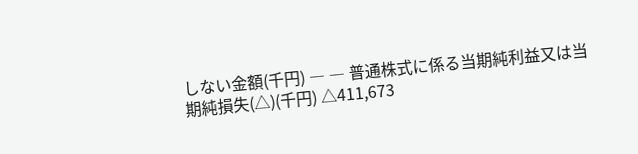しない金額(千円) ― ― 普通株式に係る当期純利益又は当期純損失(△)(千円) △411,673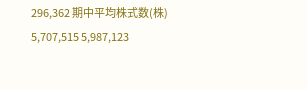296,362 期中平均株式数(株) 5,707,515 5,987,123